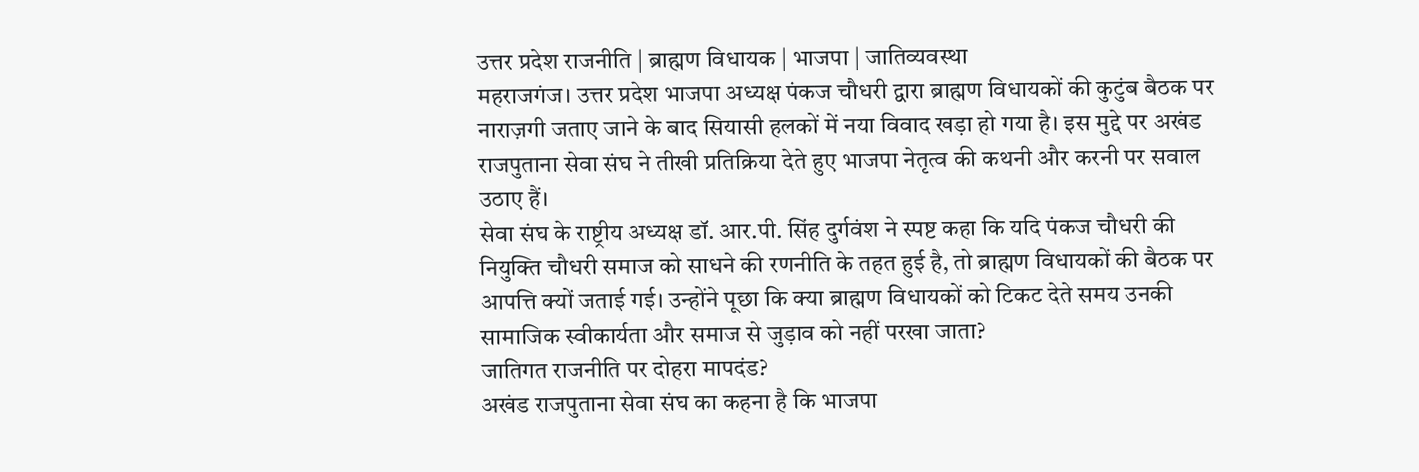उत्तर प्रदेश राजनीति | ब्राह्मण विधायक | भाजपा | जातिव्यवस्था
महराजगंज। उत्तर प्रदेश भाजपा अध्यक्ष पंकज चौधरी द्वारा ब्राह्मण विधायकों की कुटुंब बैठक पर नाराज़गी जताए जाने के बाद सियासी हलकों में नया विवाद खड़ा हो गया है। इस मुद्दे पर अखंड राजपुताना सेवा संघ ने तीखी प्रतिक्रिया देते हुए भाजपा नेतृत्व की कथनी और करनी पर सवाल उठाए हैं।
सेवा संघ के राष्ट्रीय अध्यक्ष डॉ. आर.पी. सिंह दुर्गवंश ने स्पष्ट कहा कि यदि पंकज चौधरी की नियुक्ति चौधरी समाज को साधने की रणनीति के तहत हुई है, तो ब्राह्मण विधायकों की बैठक पर आपत्ति क्यों जताई गई। उन्होंने पूछा कि क्या ब्राह्मण विधायकों को टिकट देते समय उनकी सामाजिक स्वीकार्यता और समाज से जुड़ाव को नहीं परखा जाता?
जातिगत राजनीति पर दोहरा मापदंड?
अखंड राजपुताना सेवा संघ का कहना है कि भाजपा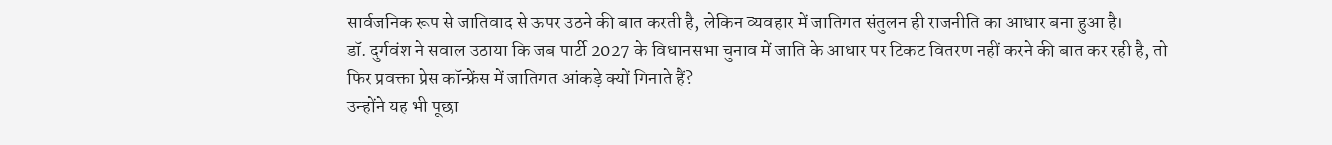सार्वजनिक रूप से जातिवाद से ऊपर उठने की बात करती है, लेकिन व्यवहार में जातिगत संतुलन ही राजनीति का आधार बना हुआ है।
डॉ. दुर्गवंश ने सवाल उठाया कि जब पार्टी 2027 के विधानसभा चुनाव में जाति के आधार पर टिकट वितरण नहीं करने की बात कर रही है, तो फिर प्रवक्ता प्रेस कॉन्फ्रेंस में जातिगत आंकड़े क्यों गिनाते हैं?
उन्होंने यह भी पूछा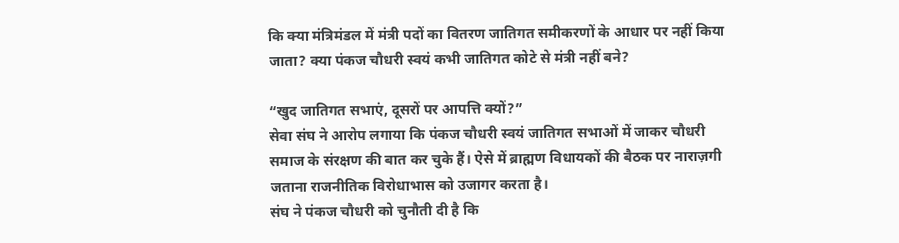कि क्या मंत्रिमंडल में मंत्री पदों का वितरण जातिगत समीकरणों के आधार पर नहीं किया जाता? क्या पंकज चौधरी स्वयं कभी जातिगत कोटे से मंत्री नहीं बने?

“खुद जातिगत सभाएं, दूसरों पर आपत्ति क्यों?”
सेवा संघ ने आरोप लगाया कि पंकज चौधरी स्वयं जातिगत सभाओं में जाकर चौधरी समाज के संरक्षण की बात कर चुके हैं। ऐसे में ब्राह्मण विधायकों की बैठक पर नाराज़गी जताना राजनीतिक विरोधाभास को उजागर करता है।
संघ ने पंकज चौधरी को चुनौती दी है कि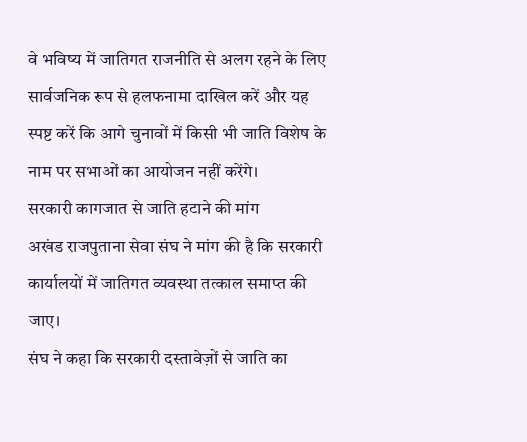वे भविष्य में जातिगत राजनीति से अलग रहने के लिए सार्वजनिक रूप से हलफनामा दाखिल करें और यह स्पष्ट करें कि आगे चुनावों में किसी भी जाति विशेष के नाम पर सभाओं का आयोजन नहीं करेंगे।
सरकारी कागजात से जाति हटाने की मांग
अखंड राजपुताना सेवा संघ ने मांग की है कि सरकारी कार्यालयों में जातिगत व्यवस्था तत्काल समाप्त की जाए।
संघ ने कहा कि सरकारी दस्तावेज़ों से जाति का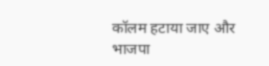कॉलम हटाया जाए और भाजपा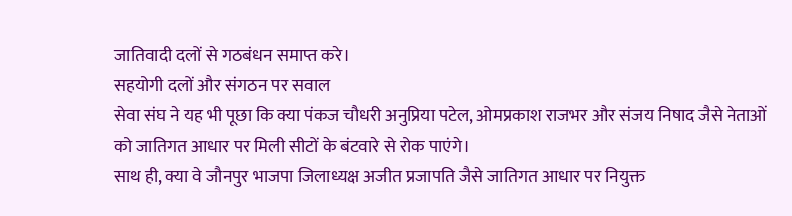जातिवादी दलों से गठबंधन समाप्त करे।
सहयोगी दलों और संगठन पर सवाल
सेवा संघ ने यह भी पूछा कि क्या पंकज चौधरी अनुप्रिया पटेल, ओमप्रकाश राजभर और संजय निषाद जैसे नेताओं को जातिगत आधार पर मिली सीटों के बंटवारे से रोक पाएंगे।
साथ ही, क्या वे जौनपुर भाजपा जिलाध्यक्ष अजीत प्रजापति जैसे जातिगत आधार पर नियुक्त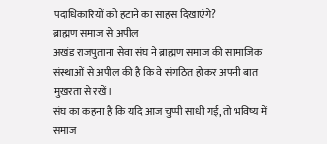पदाधिकारियों को हटाने का साहस दिखाएंगे?
ब्राह्मण समाज से अपील
अखंड राजपुताना सेवा संघ ने ब्राह्मण समाज की सामाजिक संस्थाओं से अपील की है कि वे संगठित होकर अपनी बात मुखरता से रखें।
संघ का कहना है कि यदि आज चुप्पी साधी गई, तो भविष्य में समाज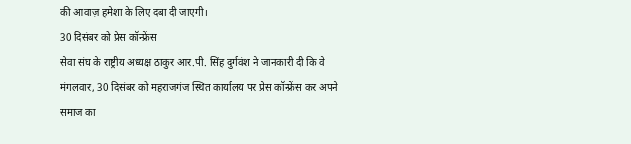की आवाज़ हमेशा के लिए दबा दी जाएगी।
30 दिसंबर को प्रेस कॉन्फ्रेंस
सेवा संघ के राष्ट्रीय अध्यक्ष ठाकुर आर.पी. सिंह दुर्गवंश ने जानकारी दी कि वे मंगलवार, 30 दिसंबर को महराजगंज स्थित कार्यालय पर प्रेस कॉन्फ्रेंस कर अपने समाज का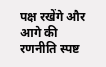पक्ष रखेंगे और आगे की रणनीति स्पष्ट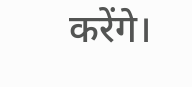करेंगे।